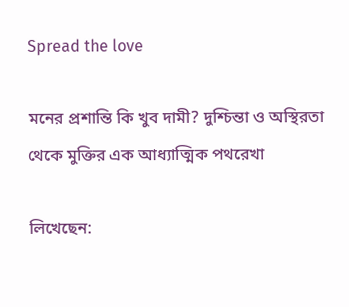Spread the love

মনের প্রশান্তি কি খুব দামী? দুশ্চিন্তা ও অস্থিরতা থেকে মুক্তির এক আধ্যাত্মিক পথরেখা

লিখেছেন: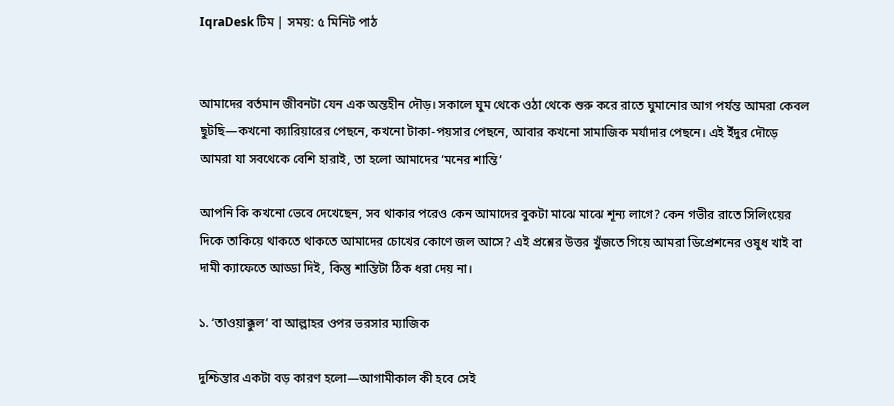IqraDesk টিম | সময়: ৫ মিনিট পাঠ


আমাদের বর্তমান জীবনটা যেন এক অন্তহীন দৌড়। সকালে ঘুম থেকে ওঠা থেকে শুরু করে রাতে ঘুমানোর আগ পর্যন্ত আমরা কেবল ছুটছি—কখনো ক্যারিয়ারের পেছনে, কখনো টাকা-পয়সার পেছনে, আবার কখনো সামাজিক মর্যাদার পেছনে। এই ইঁদুর দৌড়ে আমরা যা সবথেকে বেশি হারাই, তা হলো আমাদের ‘মনের শান্তি’

আপনি কি কখনো ভেবে দেখেছেন, সব থাকার পরেও কেন আমাদের বুকটা মাঝে মাঝে শূন্য লাগে? কেন গভীর রাতে সিলিংয়ের দিকে তাকিয়ে থাকতে থাকতে আমাদের চোখের কোণে জল আসে? এই প্রশ্নের উত্তর খুঁজতে গিয়ে আমরা ডিপ্রেশনের ওষুধ খাই বা দামী ক্যাফেতে আড্ডা দিই, কিন্তু শান্তিটা ঠিক ধরা দেয় না।

১. ‘তাওয়াক্কুল’ বা আল্লাহর ওপর ভরসার ম্যাজিক

দুশ্চিন্তার একটা বড় কারণ হলো—আগামীকাল কী হবে সেই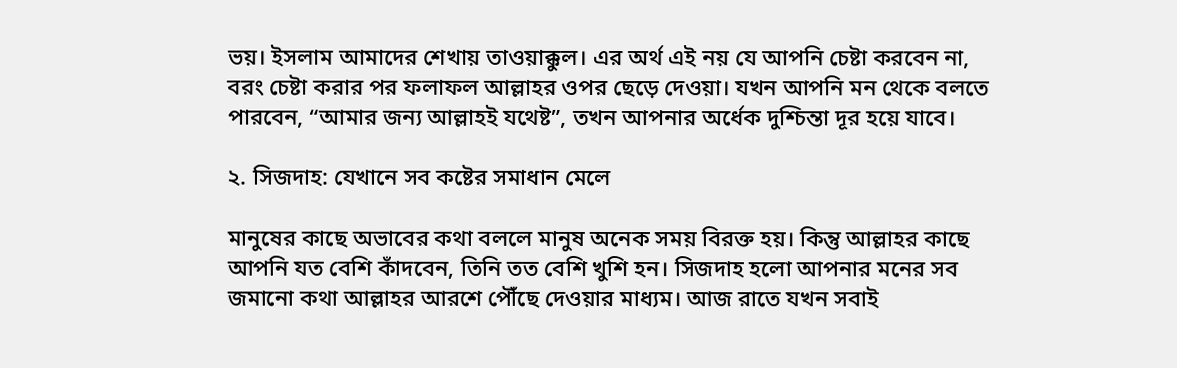ভয়। ইসলাম আমাদের শেখায় তাওয়াক্কুল। এর অর্থ এই নয় যে আপনি চেষ্টা করবেন না, বরং চেষ্টা করার পর ফলাফল আল্লাহর ওপর ছেড়ে দেওয়া। যখন আপনি মন থেকে বলতে পারবেন, “আমার জন্য আল্লাহই যথেষ্ট”, তখন আপনার অর্ধেক দুশ্চিন্তা দূর হয়ে যাবে।

২. সিজদাহ: যেখানে সব কষ্টের সমাধান মেলে

মানুষের কাছে অভাবের কথা বললে মানুষ অনেক সময় বিরক্ত হয়। কিন্তু আল্লাহর কাছে আপনি যত বেশি কাঁদবেন, তিনি তত বেশি খুশি হন। সিজদাহ হলো আপনার মনের সব জমানো কথা আল্লাহর আরশে পৌঁছে দেওয়ার মাধ্যম। আজ রাতে যখন সবাই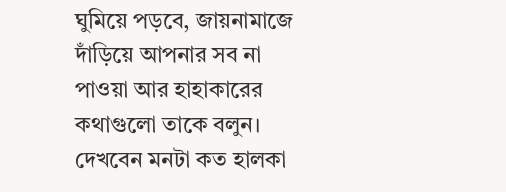ঘুমিয়ে পড়বে, জায়নামাজে দাঁড়িয়ে আপনার সব না পাওয়া আর হাহাকারের কথাগুলো তাকে বলুন। দেখবেন মনটা কত হালকা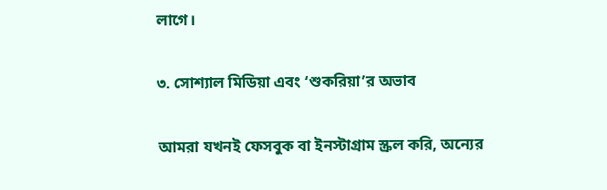লাগে।

৩. সোশ্যাল মিডিয়া এবং ‘শুকরিয়া’র অভাব

আমরা যখনই ফেসবুক বা ইনস্টাগ্রাম স্ক্রল করি, অন্যের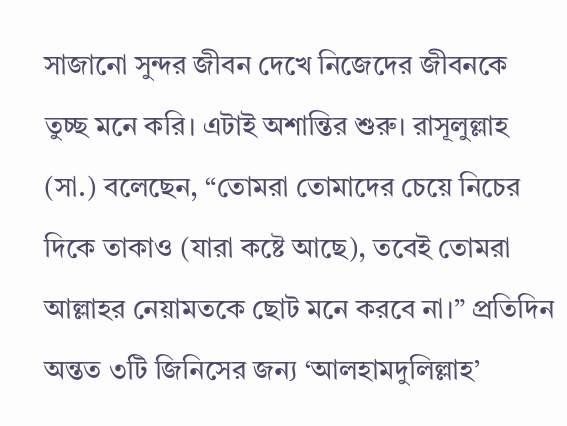সাজানো সুন্দর জীবন দেখে নিজেদের জীবনকে তুচ্ছ মনে করি। এটাই অশান্তির শুরু। রাসূলুল্লাহ (সা.) বলেছেন, “তোমরা তোমাদের চেয়ে নিচের দিকে তাকাও (যারা কষ্টে আছে), তবেই তোমরা আল্লাহর নেয়ামতকে ছোট মনে করবে না।” প্রতিদিন অন্তত ৩টি জিনিসের জন্য ‘আলহামদুলিল্লাহ’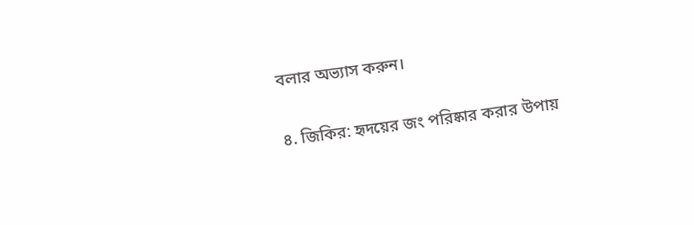বলার অভ্যাস করুন।

৪. জিকির: হৃদয়ের জং পরিষ্কার করার উপায়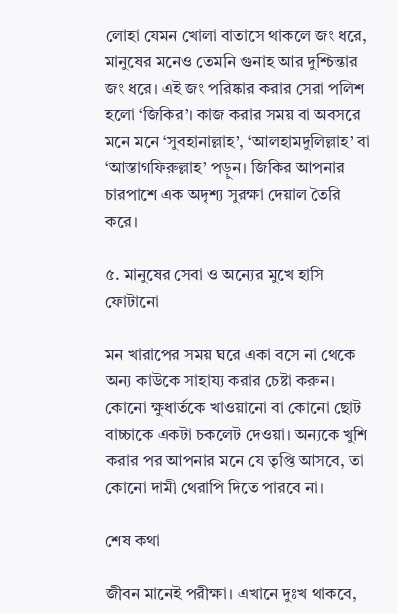লোহা যেমন খোলা বাতাসে থাকলে জং ধরে, মানুষের মনেও তেমনি গুনাহ আর দুশ্চিন্তার জং ধরে। এই জং পরিষ্কার করার সেরা পলিশ হলো ‘জিকির’। কাজ করার সময় বা অবসরে মনে মনে ‘সুবহানাল্লাহ’, ‘আলহামদুলিল্লাহ’ বা ‘আস্তাগফিরুল্লাহ’ পড়ুন। জিকির আপনার চারপাশে এক অদৃশ্য সুরক্ষা দেয়াল তৈরি করে।

৫. মানুষের সেবা ও অন্যের মুখে হাসি ফোটানো

মন খারাপের সময় ঘরে একা বসে না থেকে অন্য কাউকে সাহায্য করার চেষ্টা করুন। কোনো ক্ষুধার্তকে খাওয়ানো বা কোনো ছোট বাচ্চাকে একটা চকলেট দেওয়া। অন্যকে খুশি করার পর আপনার মনে যে তৃপ্তি আসবে, তা কোনো দামী থেরাপি দিতে পারবে না।

শেষ কথা

জীবন মানেই পরীক্ষা। এখানে দুঃখ থাকবে,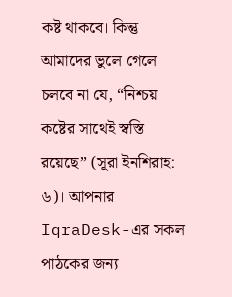কষ্ট থাকবে। কিন্তু আমাদের ভুলে গেলে চলবে না যে, “নিশ্চয় কষ্টের সাথেই স্বস্তি রয়েছে” (সূরা ইনশিরাহ: ৬)। আপনার IqraDesk-এর সকল পাঠকের জন্য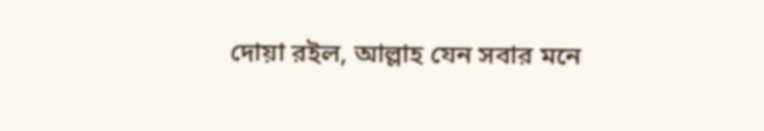দোয়া রইল, আল্লাহ যেন সবার মনে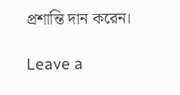প্রশান্তি দান করেন।

Leave a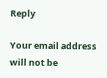Reply

Your email address will not be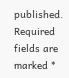published. Required fields are marked *